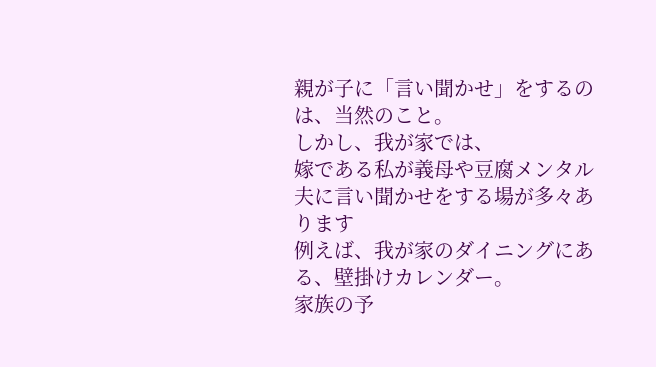親が子に「言い聞かせ」をするのは、当然のこと。
しかし、我が家では、
嫁である私が義母や豆腐メンタル夫に言い聞かせをする場が多々あります
例えば、我が家のダイニングにある、壁掛けカレンダー。
家族の予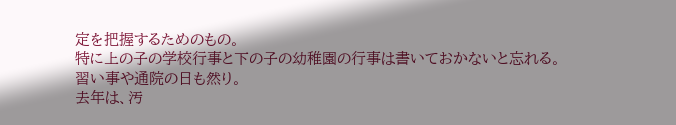定を把握するためのもの。
特に上の子の学校行事と下の子の幼稚園の行事は書いておかないと忘れる。
習い事や通院の日も然り。
去年は、汚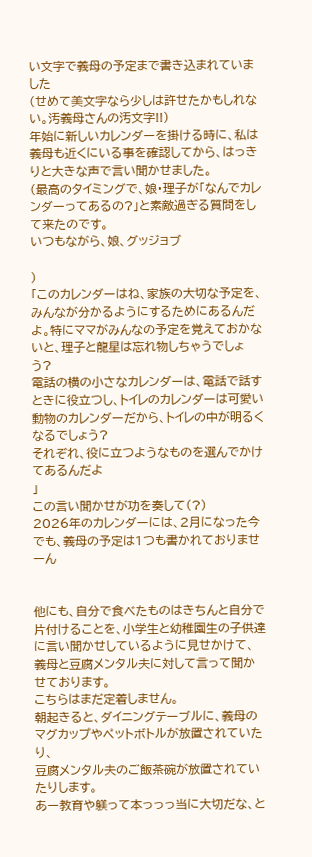い文字で義母の予定まで書き込まれていました
(せめて美文字なら少しは許せたかもしれない。汚義母さんの汚文字!!)
年始に新しいカレンダーを掛ける時に、私は義母も近くにいる事を確認してから、はっきりと大きな声で言い聞かせました。
(最高のタイミングで、娘・理子が「なんでカレンダーってあるの?」と素敵過ぎる質問をして来たのです。
いつもながら、娘、グッジョブ

)
「このカレンダーはね、家族の大切な予定を、みんなが分かるようにするためにあるんだよ。特にママがみんなの予定を覚えておかないと、理子と龍星は忘れ物しちゃうでしょう?
電話の横の小さなカレンダーは、電話で話すときに役立つし、トイレのカレンダーは可愛い動物のカレンダーだから、トイレの中が明るくなるでしょう?
それぞれ、役に立つようなものを選んでかけてあるんだよ
」
この言い聞かせが功を奏して(?)
2026年のカレンダーには、2月になった今でも、義母の予定は1つも書かれておりませーん


他にも、自分で食べたものはきちんと自分で片付けることを、小学生と幼稚園生の子供達に言い聞かせしているように見せかけて、
義母と豆腐メンタル夫に対して言って聞かせております。
こちらはまだ定着しません。
朝起きると、ダイニングテーブルに、義母のマグカップやペットボトルが放置されていたり、
豆腐メンタル夫のご飯茶碗が放置されていたりします。
あー教育や躾って本っっっ当に大切だな、と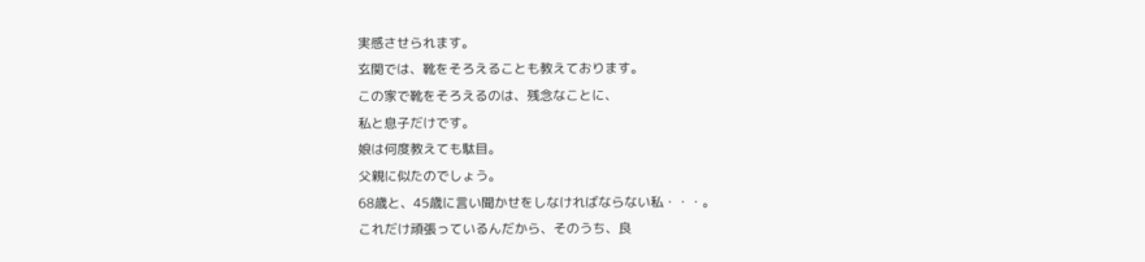実感させられます。
玄関では、靴をそろえることも教えております。
この家で靴をそろえるのは、残念なことに、
私と息子だけです。
娘は何度教えても駄目。
父親に似たのでしょう。
68歳と、45歳に言い聞かせをしなければならない私・・・。
これだけ頑張っているんだから、そのうち、良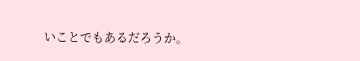いことでもあるだろうか。